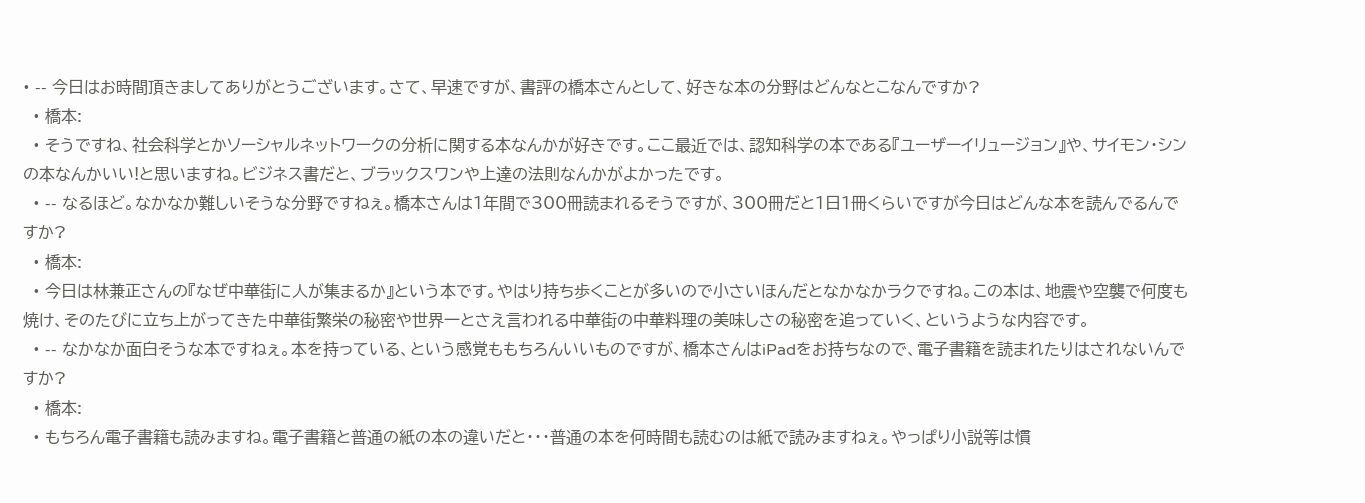• -- 今日はお時間頂きましてありがとうございます。さて、早速ですが、書評の橋本さんとして、好きな本の分野はどんなとこなんですか?
  • 橋本:
  • そうですね、社会科学とかソーシャルネットワークの分析に関する本なんかが好きです。ここ最近では、認知科学の本である『ユーザーイリュージョン』や、サイモン・シンの本なんかいい!と思いますね。ビジネス書だと、ブラックスワンや上達の法則なんかがよかったです。
  • -- なるほど。なかなか難しいそうな分野ですねぇ。橋本さんは1年間で300冊読まれるそうですが、300冊だと1日1冊くらいですが今日はどんな本を読んでるんですか?
  • 橋本:
  • 今日は林兼正さんの『なぜ中華街に人が集まるか』という本です。やはり持ち歩くことが多いので小さいほんだとなかなかラクですね。この本は、地震や空襲で何度も焼け、そのたびに立ち上がってきた中華街繁栄の秘密や世界一とさえ言われる中華街の中華料理の美味しさの秘密を追っていく、というような内容です。
  • -- なかなか面白そうな本ですねぇ。本を持っている、という感覚ももちろんいいものですが、橋本さんはiPadをお持ちなので、電子書籍を読まれたりはされないんですか?
  • 橋本:
  • もちろん電子書籍も読みますね。電子書籍と普通の紙の本の違いだと・・・普通の本を何時間も読むのは紙で読みますねぇ。やっぱり小説等は慣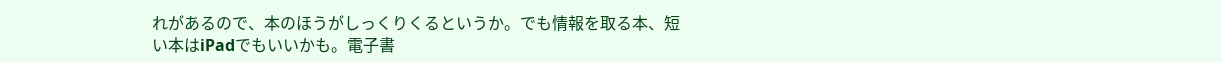れがあるので、本のほうがしっくりくるというか。でも情報を取る本、短い本はiPadでもいいかも。電子書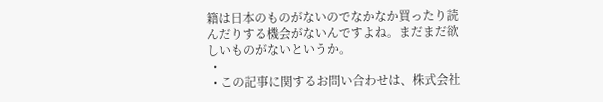籍は日本のものがないのでなかなか買ったり読んだりする機会がないんですよね。まだまだ欲しいものがないというか。
  •
  • この記事に関するお問い合わせは、株式会社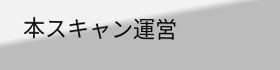本スキャン運営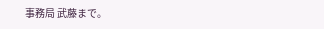事務局 武藤まで。